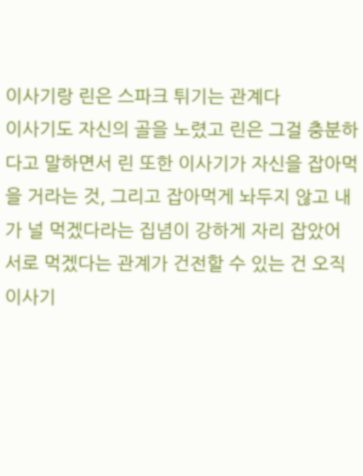이사기랑 린은 스파크 튀기는 관계다
이사기도 자신의 골을 노렸고 린은 그걸 충분하다고 말하면서 린 또한 이사기가 자신을 잡아먹을 거라는 것, 그리고 잡아먹게 놔두지 않고 내가 널 먹겠다라는 집념이 강하게 자리 잡았어
서로 먹겠다는 관계가 건전할 수 있는 건 오직 이사기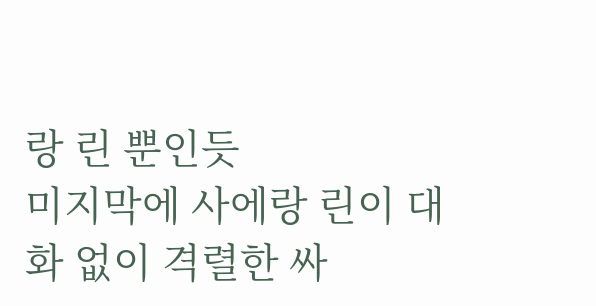랑 린 뿐인듯
미지막에 사에랑 린이 대화 없이 격렬한 싸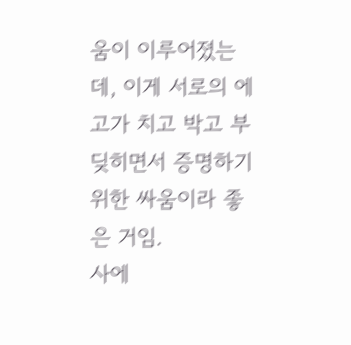움이 이루어졌는데, 이게 서로의 에고가 치고 박고 부딪히면서 증명하기 위한 싸움이라 좋은 거임.
사에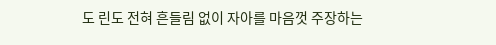도 린도 전혀 흔들림 없이 자아를 마음껏 주장하는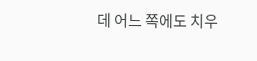데 어느 쪽에도 치우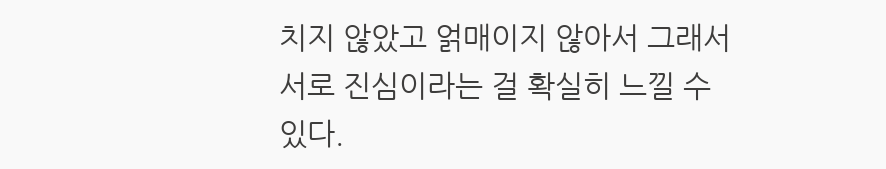치지 않았고 얽매이지 않아서 그래서 서로 진심이라는 걸 확실히 느낄 수 있다.